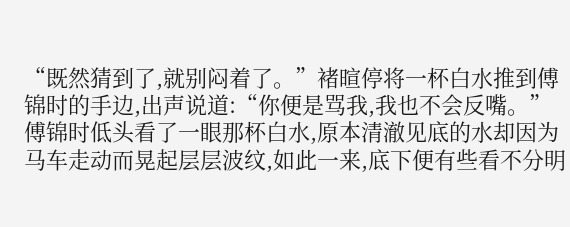“既然猜到了,就别闷着了。”褚暄停将一杯白水推到傅锦时的手边,出声说道:“你便是骂我,我也不会反嘴。”
傅锦时低头看了一眼那杯白水,原本清澈见底的水却因为马车走动而晃起层层波纹,如此一来,底下便有些看不分明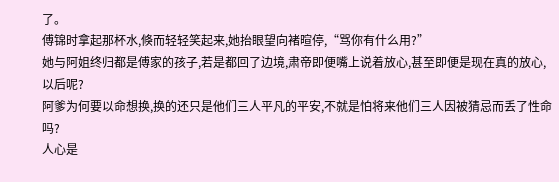了。
傅锦时拿起那杯水,倏而轻轻笑起来,她抬眼望向褚暄停,“骂你有什么用?”
她与阿姐终归都是傅家的孩子,若是都回了边境,肃帝即便嘴上说着放心,甚至即便是现在真的放心,以后呢?
阿爹为何要以命想换,换的还只是他们三人平凡的平安,不就是怕将来他们三人因被猜忌而丢了性命吗?
人心是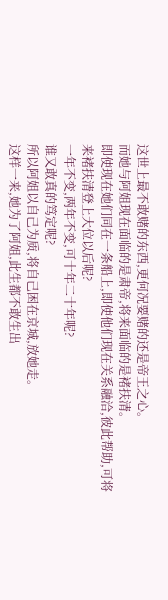这世上最不敢赌的东西,更何况要赌的还是帝王之心。
而她与阿姐现在面临的是肃帝,将来面临的是褚扶清。
即使现在她们同在一条船上,即使他们现在关系融洽,彼此帮助,可将来褚扶清登上大位以后呢?
一年不变,两年不变,可十年二十年呢?
谁又敢真的笃定呢?
所以阿姐以自己为质,将自己困在京城,放她走。
这样一来,她为了阿姐,此生都不敢生出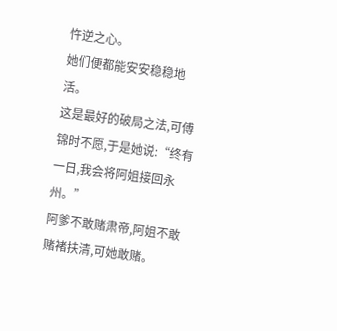忤逆之心。
她们便都能安安稳稳地活。
这是最好的破局之法,可傅锦时不愿,于是她说:“终有一日,我会将阿姐接回永州。”
阿爹不敢赌肃帝,阿姐不敢赌褚扶清,可她敢赌。